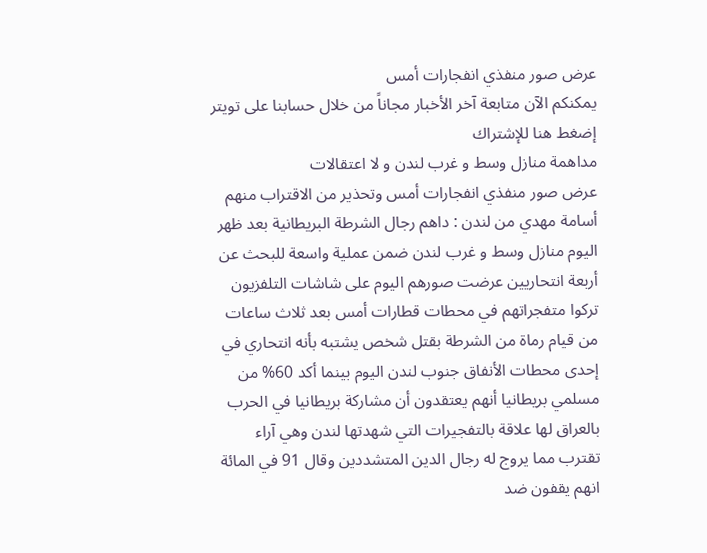عرض صور منفذي انفجارات أمس
يمكنكم الآن متابعة آخر الأخبار مجاناً من خلال حسابنا على تويتر
إضغط هنا للإشتراك
مداهمة منازل وسط و غرب لندن و لا اعتقالات
عرض صور منفذي انفجارات أمس وتحذير من الاقتراب منهم
أسامة مهدي من لندن : داهم رجال الشرطة البريطانية بعد ظهر اليوم منازل وسط و غرب لندن ضمن عملية واسعة للبحث عن أربعة انتحاريين عرضت صورهم اليوم على شاشات التلفزيون تركوا متفجراتهم في محطات قطارات أمس بعد ثلاث ساعات من قيام رماة من الشرطة بقتل شخص يشتبه بأنه انتحاري في إحدى محطات الأنفاق جنوب لندن اليوم بينما أكد 60% من مسلمي بريطانيا أنهم يعتقدون أن مشاركة بريطانيا في الحرب بالعراق لها علاقة بالتفجيرات التي شهدتها لندن وهي آراء تقترب مما يروج له رجال الدين المتشددين وقال 91 في المائة انهم يقفون ضد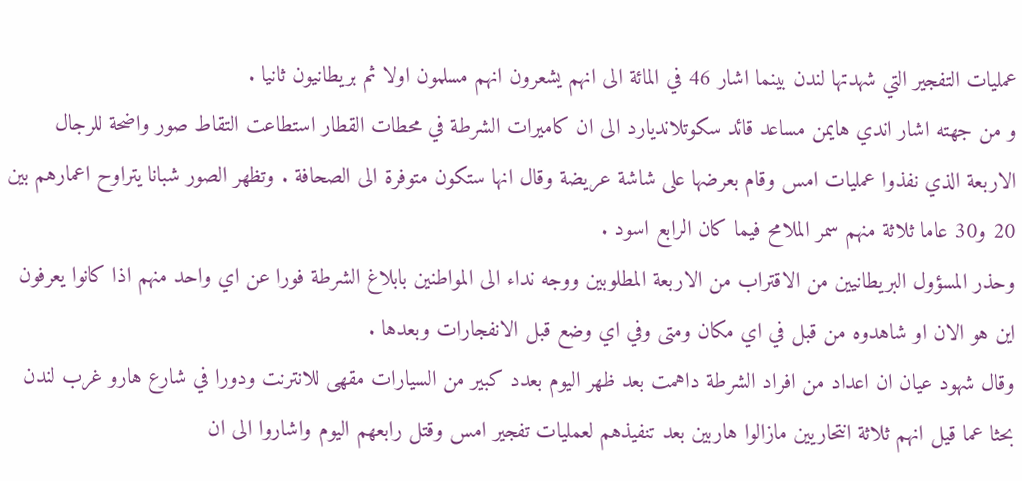عمليات التفجير التي شهدتها لندن بينما اشار 46 في المائة الى انهم يشعرون انهم مسلمون اولا ثم بريطانيون ثانيا .
و من جهته اشار اندي هايمن مساعد قائد سكوتلانديارد الى ان كاميرات الشرطة في محطات القطار استطاعت التقاط صور واضحة للرجال الاربعة الذي نفذوا عمليات امس وقام بعرضها على شاشة عريضة وقال انها ستكون متوفرة الى الصحافة . وتظهر الصور شبانا يتراوح اعمارهم بين 20 و30 عاما ثلاثة منهم سمر الملامح فيما كان الرابع اسود .
وحذر المسؤول البريطانيين من الاقتراب من الاربعة المطلوبين ووجه نداء الى المواطنين بابلاغ الشرطة فورا عن اي واحد منهم اذا كانوا يعرفون اين هو الان او شاهدوه من قبل في اي مكان ومتى وفي اي وضع قبل الانفجارات وبعدها .
وقال شهود عيان ان اعداد من افراد الشرطة داهمت بعد ظهر اليوم بعدد كبير من السيارات مقهى للانترنت ودورا في شارع هارو غرب لندن بحثا عما قيل انهم ثلاثة انتحاريين مازالوا هاربين بعد تنفيذهم لعمليات تفجير امس وقتل رابعهم اليوم واشاروا الى ان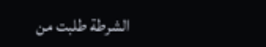الشرطة طلبت من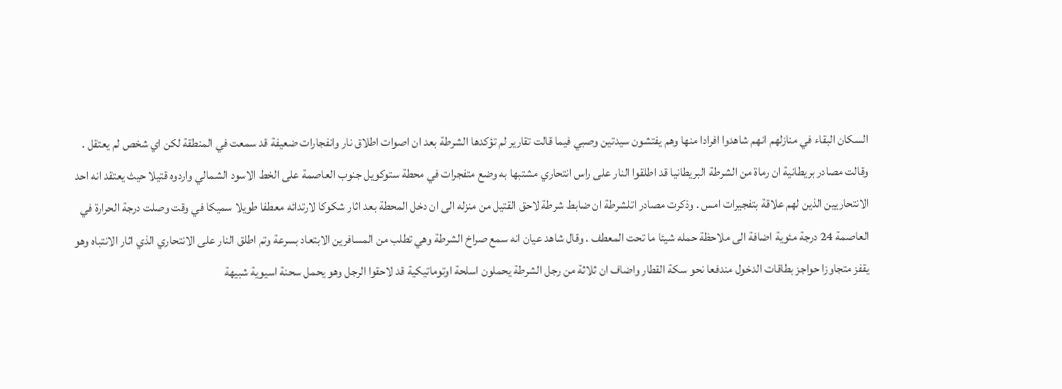السكان البقاء في منازلهم انهم شاهدوا افرادا منها وهم يفتشون سيدتين وصبي فيما قالت تقارير لم تؤكدها الشرطة بعد ان اصوات اطلاق نار وانفجارات ضعيفة قد سمعت في المنطقة لكن اي شخص لم يعتقل .
وقالت مصادر بريطانية ان رماة من الشرطة البريطانيا قد اطلقوا النار على راس انتحاري مشتبها به وضع متفجرات في محطة ستوكويل جنوب العاصمة على الخط الاسود الشمالي واردوه قتيلا حيث يعتقد انه احد الانتحاريين الذين لهم علاقة بتفجيرات امس . وذكرت مصادر اتلشرطة ان ضابط شرطة لاحق القتيل من منزله الى ان دخل المحطة بعد اثار شكوكا لارتدائه معطفا طويلا سميكا في وقت وصلت درجة الحرارة في العاصمة 24 درجة مئوية اضافة الى ملاحظة حمله شيئا ما تحت المعطف . وقال شاهد عيان انه سمع صراخ الشرطة وهي تطلب من المسافرين الابتعاد بسرعة وتم اطلق النار على الانتحاري الذي اثار الانتباه وهو يقفز متجاوزا حواجز بطاقات الدخول مندفعا نحو سكة القطار واضاف ان ثلاثة من رجل الشرطة يحملون اسلحة اوتوماتيكية قد لاحقوا الرجل وهو يحمل سحنة اسيوية شبيهة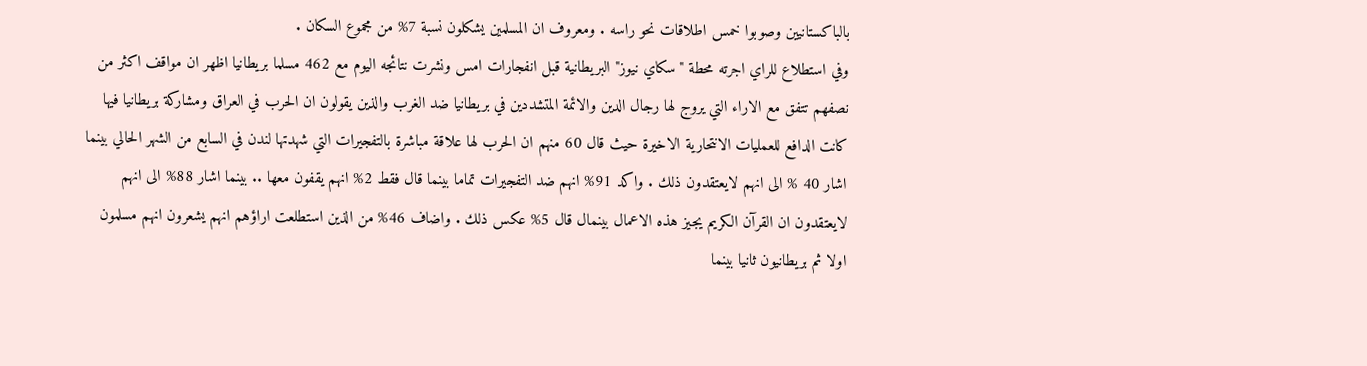بالباكستانيين وصوبوا خمس اطلاقات نحو راسه . ومعروف ان المسلمين يشكلون نسبة 7% من مجموع السكان .
وفي استطلاع للراي اجرته محطة "سكاي نيوز" البريطانية قبل انفجارات امس ونشرت نتائجه اليوم مع 462 مسلما بريطانيا اظهر ان مواقف اكثر من نصفهم تتفق مع الاراء التي يروج لها رجال الدين والائمة المتشددين في بريطانيا ضد الغرب والذين يقولون ان الحرب في العراق ومشاركة بريطانيا فيها كانت الدافع للعمليات الانتحارية الاخيرة حيث قال 60 منهم ان الحرب لها علاقة مباشرة بالتفجيرات التي شهدتها لندن في السابع من الشهر الحالي بينما اشار 40 % الى انهم لايعتقدون ذلك . واكد 91% انهم ضد التفجيرات تماما بينما قال فقط 2% انهم يقفون معها .. بينما اشار 88% الى انهم لايعتقدون ان القرآن الكريم يجيز هذه الاعمال بينمال قال 5% عكس ذلك . واضاف 46% من الذين استطلعت اراؤهم انهم يشعرون انهم مسلمون اولا ثم بريطانيون ثانيا بينما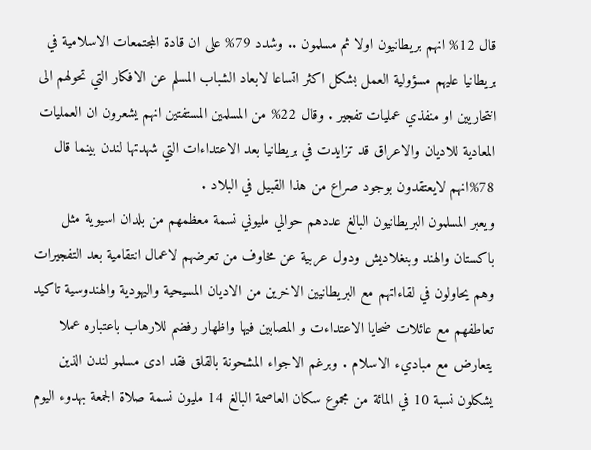قال 12% انهم بريطانيون اولا ثم مسلمون .. وشدد 79% على ان قادة المجتمعات الاسلامية في بريطانيا عليهم مسؤولية العمل بشكل اكثر اتساعا لابعاد الشباب المسلم عن الافكار التي تحولهم الى انتحاريين او منفذي عمليات تفجير . وقال 22% من المسلمين المستفتين انهم يشعرون ان العمليات المعادية للاديان والاعراق قد تزايدت في بريطانيا بعد الاعتداءات التي شهدتها لندن بينما قال 78%انهم لايعتقدون بوجود صراع من هذا القبيل في البلاد .
ويعبر المسلمون البريطانيون البالغ عددهم حوالي مليوني نسمة معظمهم من بلدان اسيوية مثل باكستان والهند وبنغلاديش ودول عربية عن مخاوف من تعرضهم لاعمال انتقامية بعد التفجيرات وهم يحاولون في لقاءاتهم مع البريطانيين الاخرين من الاديان المسيحية واليهودية والهندوسية تاكيد تعاطفهم مع عائلات ضحايا الاعتداءت و المصابين فيها واظهار رفضم للارهاب باعتباره عملا يتعارض مع مباديء الاسلام . وبرغم الاجواء المشحونة بالقلق فقد ادى مسلمو لندن الذين يشكلون نسبة 10 في المائة من مجموع سكان العاصمة البالغ 14 مليون نسمة صلاة الجمعة بهدوء اليوم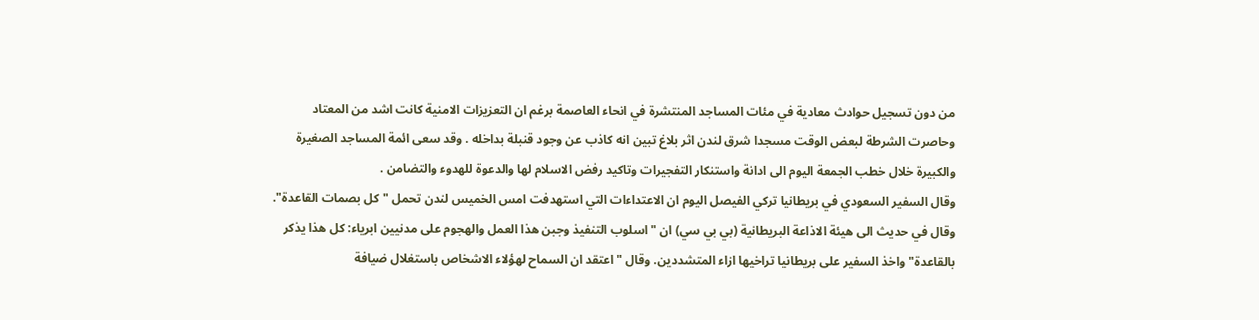من دون تسجيل حوادث معادية في مئات المساجد المنتشرة في انحاء العاصمة برغم ان التعزيزات الامنية كانت اشد من المعتاد وحاصرت الشرطة لبعض الوقت مسجدا شرق لندن اثر بلاغ تبين انه كاذب عن وجود قنبلة بداخله . وقد سعى ائمة المساجد الصغيرة والكبيرة خلال خطب الجمعة اليوم الى ادانة واستنكار التفجيرات وتاكيد رفض الاسلام لها والدعوة للهدوء والتضامن .
وقال السفير السعودي في بريطانيا تركي الفيصل اليوم ان الاعتداءات التي استهدفت امس الخميس لندن تحمل "كل بصمات القاعدة". وقال في حديث الى هيئة الاذاعة البريطانية (بي بي سي) ان "اسلوب التنفيذ وجبن هذا العمل والهجوم على مدنيين ابرياء: كل هذا يذكر بالقاعدة" واخذ السفير على بريطانيا تراخيها ازاء المتشددين. وقال "اعتقد ان السماح لهؤلاء الاشخاص باستغلال ضيافة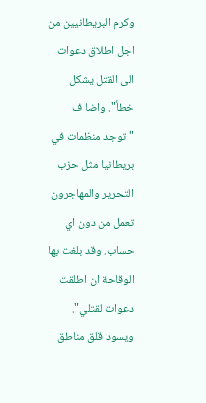وكرم البريطانيين من اجل اطلاق دعوات الى القتل يشكل خطأ". واضا ف "توجد منظمات في بريطانيا مثل حزب التحرير والمهاجرون تعمل من دون اي حساب. وقد بلغت بها الوقاحة ان اطلقت دعوات لقتلي".
ويسود قلق مناطق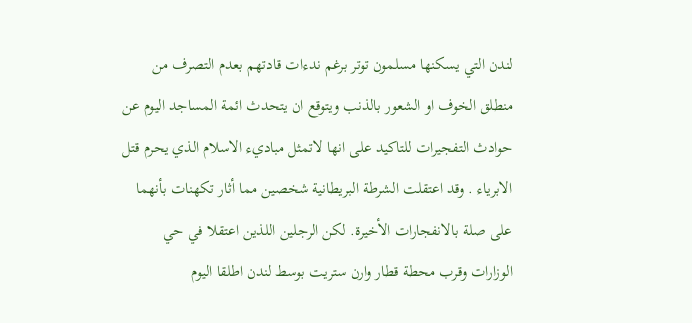لندن التي يسكنها مسلمون توتر برغم ندءات قادتهم بعدم التصرف من منطلق الخوف او الشعور بالذنب ويتوقع ان يتحدث ائمة المساجد اليوم عن حوادث التفجيرات للتاكيد على انها لاتمثل مباديء الاسلام الذي يحرم قتل الابرياء . وقد اعتقلت الشرطة البريطانية شخصين مما أثار تكهنات بأنهما على صلة بالانفجارات الأخيرة. لكن الرجلين اللذين اعتقلا في حي الوزارات وقرب محطة قطار وارن ستريت بوسط لندن اطلقا اليوم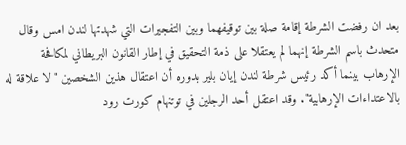بعد ان رفضت الشرطة إقامة صلة بين توقيفهما وبين التفجيرات التي شهدتها لندن امس وقال متحدث باسم الشرطة إنهما لم يعتقلا على ذمة التحقيق في إطار القانون البريطاني لمكافحة الإرهاب بينما أكد رئيس شرطة لندن إيان بلير بدوره أن اعتقال هذين الشخصين "لا علاقة له بالاعتداءات الإرهابية". وقد اعتقل أحد الرجلين في توتنهام كورت رود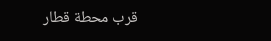قرب محطة قطار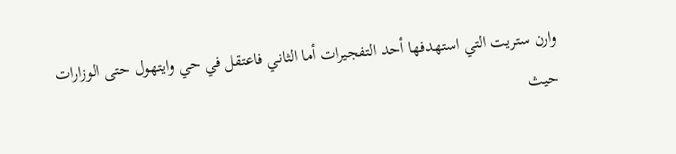وارن ستريت التي استهدفها أحد التفجيرات أما الثاني فاعتقل في حي وايتهول حتى الوزارات حيث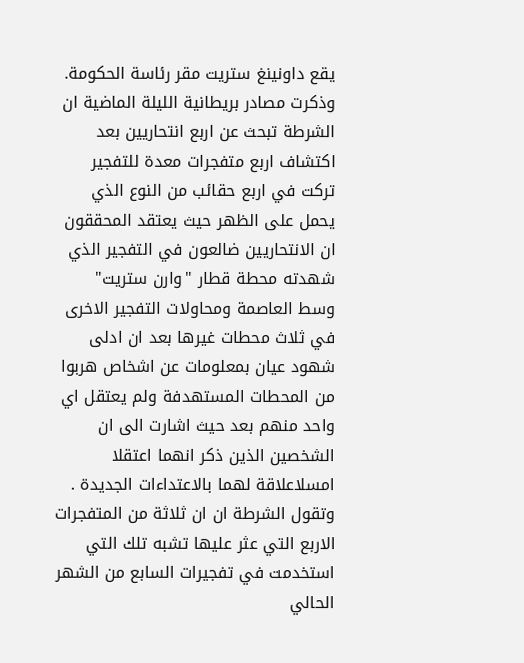يقع داونينغ ستريت مقر رئاسة الحكومة.
وذكرت مصادر بريطانية الليلة الماضية ان الشرطة تبحث عن اربع انتحاريين بعد اكتشاف اربع متفجرات معدة للتفجير تركت في اربع حقائب من النوع الذي يحمل على الظهر حيث يعتقد المحققون ان الانتحاريين ضالعون في التفجير الذي شهدته محطة قطار "وارن ستريت" وسط العاصمة ومحاولات التفجير الاخرى في ثلاث محطات غيرها بعد ان ادلى شهود عيان بمعلومات عن اشخاص هربوا من المحطات المستهدفة ولم يعتقل اي واحد منهم بعد حيث اشارت الى ان الشخصين الذين ذكر انهما اعتقلا امسلاعلاقة لهما بالاعتداءات الجديدة . وتقول الشرطة ان ان ثلاثة من المتفجرات الاربع التي عثر عليها تشبه تلك التي استخدمت في تفجيرات السابع من الشهر الحالي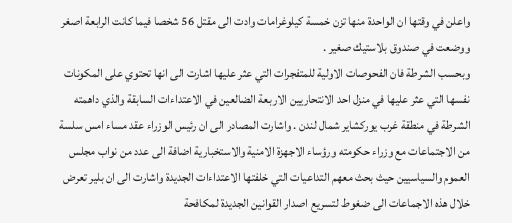واعلن في وقتها ان الواحدة منها تزن خمسة كيلوغرامات وادت الى مقتل 56 شخصا فيما كانت الرابعة اصغر ووضعت في صندوق بلاستيك صغير .
وبحسب الشرطة فان الفحوصات الاولية للمتفجرات التي عثر عليها اشارت الى انها تحتوي على المكونات نفسها التي عثر عليها في منزل احد الانتحاريين الاربعة الضالعين في الاعتداءات السابقة والذي داهمته الشرطة في منطقة غرب يوركشاير شمال لندن . واشارت المصادر الى ان رئيس الوزراء عقد مساء امس سلسة من الاجتماعات مع وزراء حكومته ورؤساء الاجهزة الامنية والاستخبارية اضافة الى عدد من نواب مجلس العموم والسياسيين حيث بحث معهم التداعيات التي خلفتها الاعتداءات الجديدة واشارت الى ان بلير تعرض خلال هذه الاجماعات الى ضغوط لتسريع اصدار القوانين الجديدة لمكافحة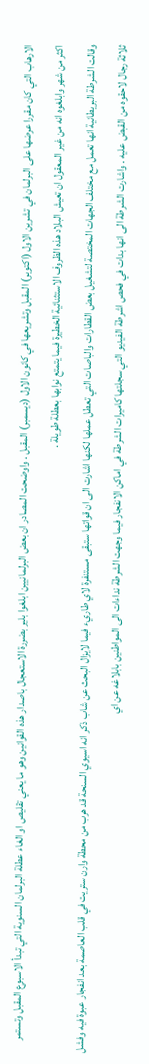الارهاب التي كان مقررا عرضها على البرلمان في تشرين الاول (اكتوبر) المقبل وتشريعها في كانون الاول (ديسمبر) المقبل . واوضحت المصادر ان بعض البرلمانيين ابلغوا بلير بضررة الاستعجال باصدار هذه القوانين وهو ما يعني تقليص او الغاء عطلة البرلمان السنوية التي تبدأ الاسبوع المقبل وتستمر اكثر من شهر وابلغوه انه من غير المعقول ان تعيش البلاد هذه الظروف الاستثنائية الخطيرة فيما يتمتع نوابها بعطلة طويلة .
وقالت الشرطة البريطانية انها تعمل مع مختلف الجهات المختصة لتشغيل بعض القطارات والباصات التي تعطل عملها لكنها اشارت الى ان قواتها ستبقى مستنفرة لاي طاريء فيما لايزال البحث عن شاب ذكر انه اسيوي السنحة قد هرب من محطة وارن ستريت في قلب العاصمة بعد انفجار عبوة فيه وفشل ثلاثة رجال لاحقوه من القبض عليه . واشارت الشرطة الى انها بدات في فحص اشرطة الفيديو التي سجلتها كاميرات الشرطة في اماكن الانفجار فيما وجهت الشرطة نداءات الى المواطنين بابلاغه عن اي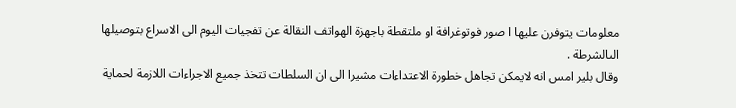معلومات يتوفرن عليها ا صور فوتوغرافة او ملتقطة باجهزة الهواتف النقالة عن تفجيات اليوم الى الاسراع بتوصيلها الىالشرطة .
وقال بلير امس انه لايمكن تجاهل خطورة الاعتداءات مشيرا الى ان السلطات تتخذ جميع الاجراءات اللازمة لحماية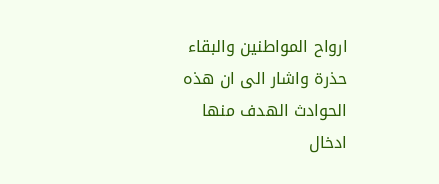ارواح المواطنين والبقاء حذرة واشار الى ان هذه الحوادث الهدف منها ادخال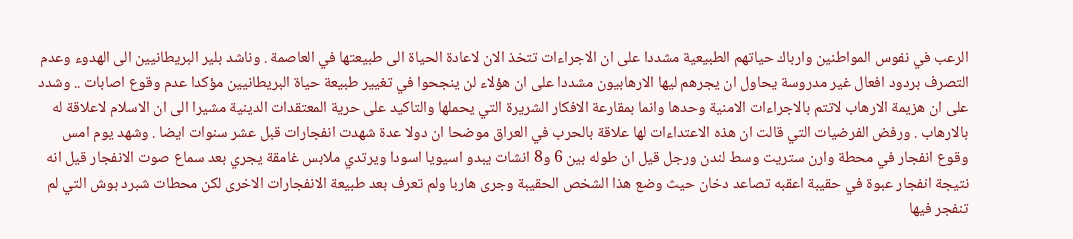الرعب في نفوس المواطنين وارباك حياتهم الطبيعية مشددا على ان الاجراءات تتخذ الان لاعادة الحياة الى طبيعتها في العاصمة . وناشد بلير البريطانيين الى الهدوء وعدم التصرف بردود افعال غير مدروسة يحاول ان يجرهم ليها الارهابيون مشددا على ان هؤلاء لن ينجحوا في تغيير طبيعة حياة البريطانيين مؤكدا عدم وقوع اصابات .. وشدد على ان هزيمة الارهاب لاتتم بالاجراءات الامنية وحدها وانما بمقارعة الافكار الشريرة التي يحملها والتاكيد على حرية المعتقدات الدينية مشيرا الى ان الاسلام لاعلاقة له بالارهاب . ورفض الفرضيات التي قالت ان هذه الاعتداءات لها علاقة بالحرب في العراق موضحا ان دولا عدة شهدت انفجارات قبل عشر سنوات ايضا . وشهد يوم امس وقوع انفجار في محطة وارن ستريت وسط لندن ورجل قيل ان طوله بين 6 و8 انشات يبدو اسيويا اسودا ويرتدي ملابس غامقة يجري بعد سماع صوت الانفجار قيل انه نتيجة انفجار عبوة في حقيبة اعقبه تصاعد دخان حيث وضع هذا الشخص الحقيبة وجرى هاربا ولم تعرف بعد طبيعة الانفجارات الاخرى لكن محطات شبرد بوش التي لم تنفجر فيها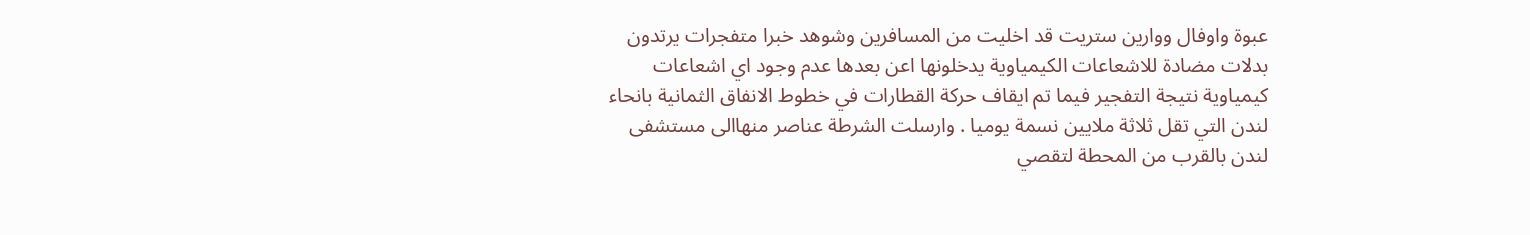عبوة واوفال ووارين ستريت قد اخليت من المسافرين وشوهد خبرا متفجرات يرتدون بدلات مضادة للاشعاعات الكيمياوية يدخلونها اعن بعدها عدم وجود اي اشعاعات كيمياوية نتيجة التفجير فيما تم ايقاف حركة القطارات في خطوط الانفاق الثمانية بانحاء لندن التي تقل ثلاثة ملايين نسمة يوميا . وارسلت الشرطة عناصر منهاالى مستشفى لندن بالقرب من المحطة لتقصي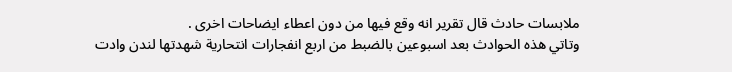ملابسات حادث قال تقرير انه وقع فيها من دون اعطاء ايضاحات اخرى .
وتاتي هذه الحوادث بعد اسبوعين بالضبط من اربع انفجارات انتحارية شهدتها لندن وادت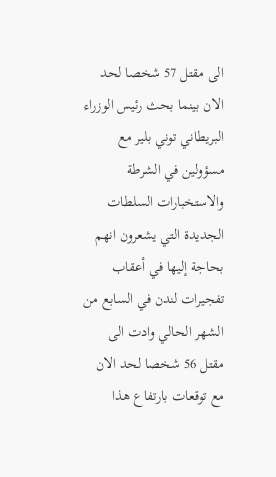الى مقتل 57 شخصا لحد الان بينما بحث رئيس الوزراء البريطاني توني بلير مع مسؤولين في الشرطة والاستخبارات السلطات الجديدة التي يشعرون انهم بحاجة إليها في أعقاب تفجيرات لندن في السابع من الشهر الحالي وادت الى مقتل 56 شخصا لحد الان مع توقعات بارتفاع هذا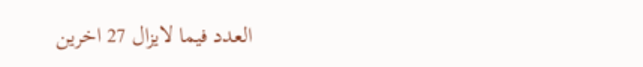العدد فيما لايزال 27 اخرين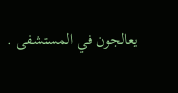يعالجون في المستشفى .